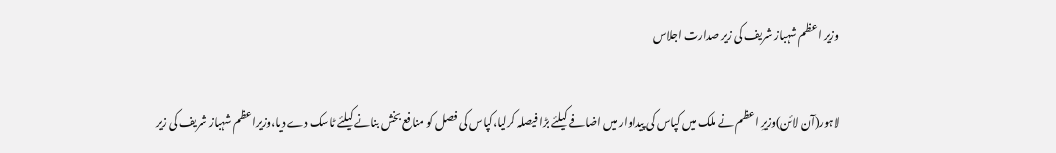وزیر اعظم شہباز شریف کی زیر صدارت اجلاس

لاہور(آن لائن)وزیرِ اعظم نے ملک میں کپاس کی پیداوار میں اضافے کیلئے بڑا فیصلہ کرلیا،کپاس کی فصل کو منافع بخش بنانے کیلئے ٹاسک دے دیا،وزیراعظم شہباز شریف کی زیر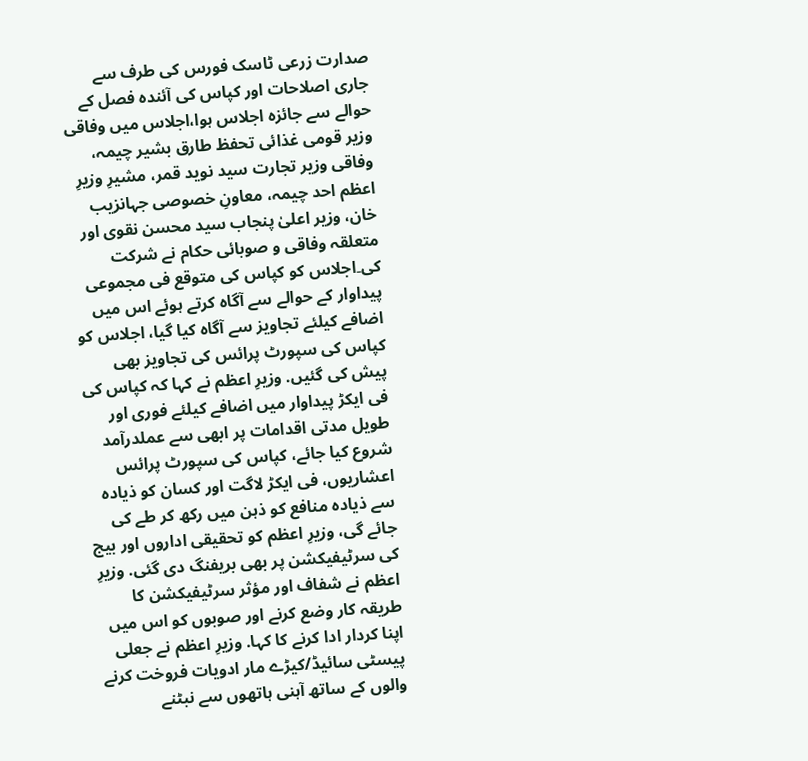صدارت زرعی ٹاسک فورس کی طرف سے جاری اصلاحات اور کپاس کی آئندہ فصل کے حوالے سے جائزہ اجلاس ہوا،اجلاس میں وفاقی وزیر قومی غذائی تحفظ طارق بشیر چیمہ، وفاقی وزیر تجارت سید نوید قمر، مشیرِ وزیرِ اعظم احد چیمہ، معاونِ خصوصی جہانزیب خان، وزیر اعلیٰ پنجاب سید محسن نقوی اور متعلقہ وفاقی و صوبائی حکام نے شرکت کی۔اجلاس کو کپاس کی متوقع فی مجموعی پیداوار کے حوالے سے آگاہ کرتے ہوئے اس میں اضافے کیلئے تجاویز سے آگاہ کیا گیا، اجلاس کو کپاس کی سپورٹ پرائس کی تجاویز بھی پیش کی گئیں. وزیرِ اعظم نے کہا کہ کپاس کی فی ایکڑ پیداوار میں اضافے کیلئے فوری اور طویل مدتی اقدامات پر ابھی سے عملدرآمد شروع کیا جائے، کپاس کی سپورٹ پرائس اعشاریوں، فی ایکڑ لاگت اور کسان کو ذیادہ سے ذیادہ منافع کو ذہن میں رکھ کر طے کی جائے گی، وزیرِ اعظم کو تحقیقی اداروں اور بیج کی سرٹیفیکشن پر بھی بریفنگ دی گئی. وزیرِ اعظم نے شفاف اور مؤثر سرٹیفیکشن کا طریقہ کار وضع کرنے اور صوبوں کو اس میں اپنا کردار ادا کرنے کا کہا. وزیرِ اعظم نے جعلی پیسٹی سائیڈ/کیڑے مار ادویات فروخت کرنے والوں کے ساتھ آہنی ہاتھوں سے نبٹنے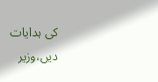کی ہدایات دیں،وزیر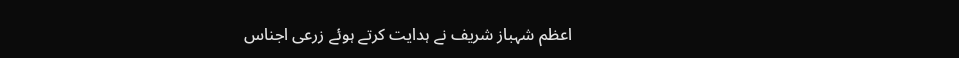اعظم شہباز شریف نے ہدایت کرتے ہوئے زرعی اجناس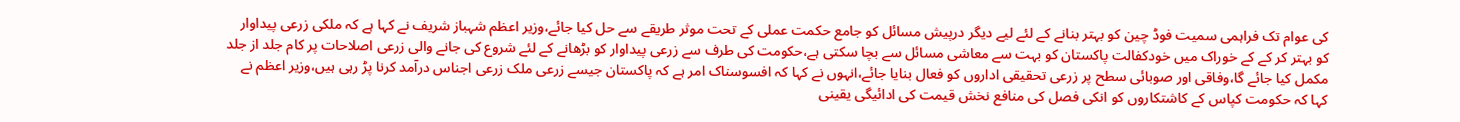کی عوام تک فراہمی سمیت فوڈ چین کو بہتر بنانے کے لئے لیے دیگر درپیش مسائل کو جامع حکمت عملی کے تحت موثر طریقے سے حل کیا جائے،وزیر اعظم شہباز شریف نے کہا ہے کہ ملکی زرعی پیداوار کو بہتر کر کے کے خوراک میں خودکفالت پاکستان کو بہت سے معاشی مسائل سے بچا سکتی ہے،حکومت کی طرف سے زرعی پیداوار کو بڑھانے کے لئے شروع کی جانے والی زرعی اصلاحات پر کام جلد از جلد مکمل کیا جائے گا،وفاقی اور صوبائی سطح پر زرعی تحقیقی اداروں کو فعال بنایا جائے،انہوں نے کہا کہ افسوسناک امر ہے کہ پاکستان جیسے زرعی ملک زرعی اجناس درآمد کرنا پڑ رہی ہیں،وزیر اعظم نے کہا کہ حکومت کپاس کے کاشتکاروں کو انکی فصل کی منافع نخش قیمت کی ادائیگی یقینی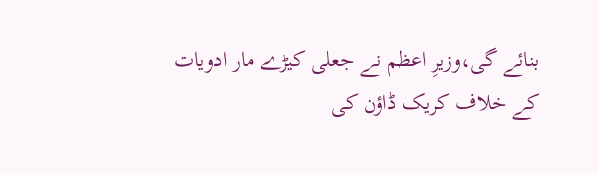بنائے گی،وزیرِ اعظم نے جعلی کیڑے مار ادویات کے خلاف کریک ڈاؤن کی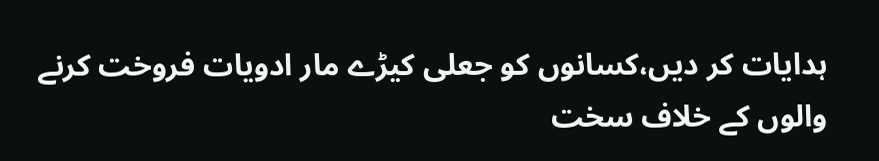ہدایات کر دیں،کسانوں کو جعلی کیڑے مار ادویات فروخت کرنے والوں کے خلاف سخت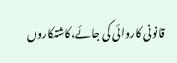قانونی کاروائی کی جائے،کاشتکاروں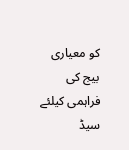کو معیاری بیج کی فراہمی کیلئے سیڈ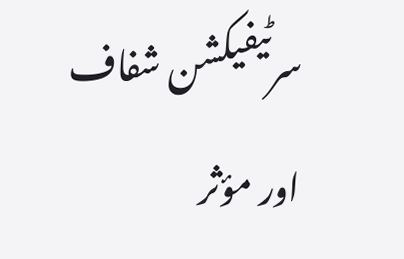سرٹیفیکشن شفاف اور مؤثر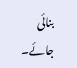بنائی جائے۔